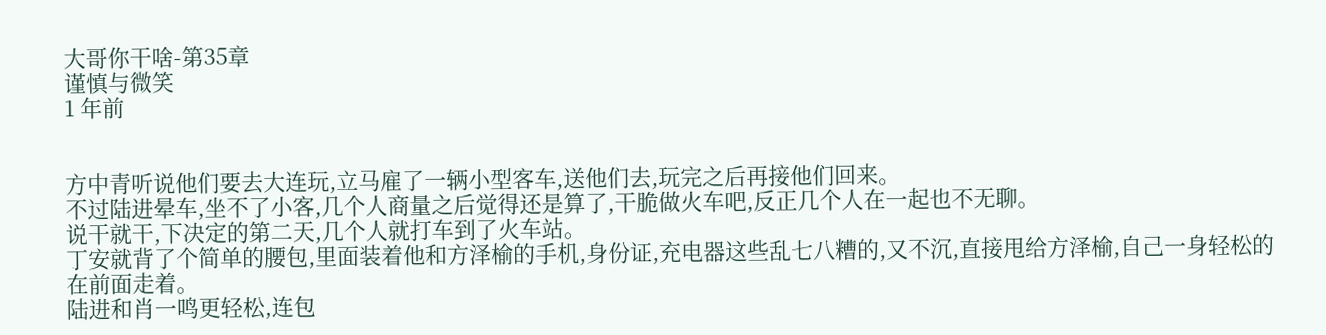大哥你干啥-第35章
谨慎与微笑
1 年前


方中青听说他们要去大连玩,立马雇了一辆小型客车,送他们去,玩完之后再接他们回来。
不过陆进晕车,坐不了小客,几个人商量之后觉得还是算了,干脆做火车吧,反正几个人在一起也不无聊。
说干就干,下决定的第二天,几个人就打车到了火车站。
丁安就背了个简单的腰包,里面装着他和方泽榆的手机,身份证,充电器这些乱七八糟的,又不沉,直接甩给方泽榆,自己一身轻松的在前面走着。
陆进和肖一鸣更轻松,连包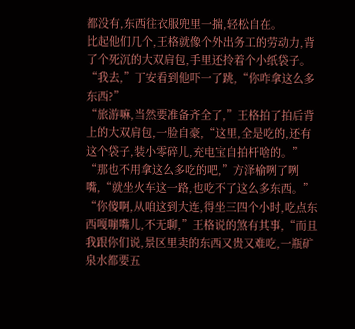都没有,东西往衣服兜里一揣,轻松自在。
比起他们几个,王格就像个外出务工的劳动力,背了个死沉的大双肩包,手里还拎着个小纸袋子。
“我去,”丁安看到他吓一了跳,“你咋拿这么多东西?”
“旅游嘛,当然要准备齐全了,”王格拍了拍后背上的大双肩包,一脸自豪,“这里,全是吃的,还有这个袋子,装小零碎儿,充电宝自拍杆啥的。”
“那也不用拿这么多吃的吧,”方泽榆咧了咧嘴,“就坐火车这一路,也吃不了这么多东西。”
“你傻啊,从咱这到大连,得坐三四个小时,吃点东西嘎嘣嘴儿,不无聊,”王格说的煞有其事,“而且我跟你们说,景区里卖的东西又贵又难吃,一瓶矿泉水都要五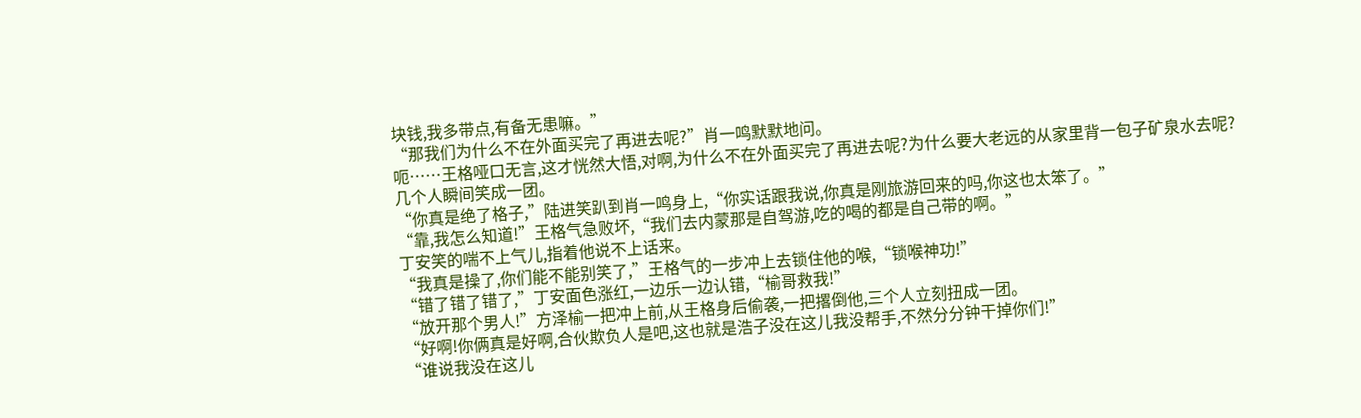块钱,我多带点,有备无患嘛。”
“那我们为什么不在外面买完了再进去呢?”肖一鸣默默地问。
呃……王格哑口无言,这才恍然大悟,对啊,为什么不在外面买完了再进去呢?为什么要大老远的从家里背一包子矿泉水去呢?
几个人瞬间笑成一团。
“你真是绝了格子,”陆进笑趴到肖一鸣身上,“你实话跟我说,你真是刚旅游回来的吗,你这也太笨了。”
“靠,我怎么知道!”王格气急败坏,“我们去内蒙那是自驾游,吃的喝的都是自己带的啊。”
丁安笑的喘不上气儿,指着他说不上话来。
“我真是操了,你们能不能别笑了,”王格气的一步冲上去锁住他的喉,“锁喉神功!”
“错了错了错了,”丁安面色涨红,一边乐一边认错,“榆哥救我!”
“放开那个男人!”方泽榆一把冲上前,从王格身后偷袭,一把撂倒他,三个人立刻扭成一团。
“好啊!你俩真是好啊,合伙欺负人是吧,这也就是浩子没在这儿我没帮手,不然分分钟干掉你们!”
“谁说我没在这儿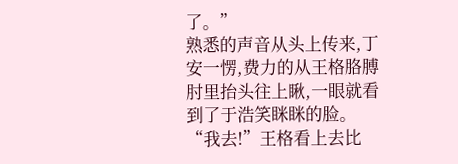了。”
熟悉的声音从头上传来,丁安一愣,费力的从王格胳膊肘里抬头往上瞅,一眼就看到了于浩笑眯眯的脸。
“我去!”王格看上去比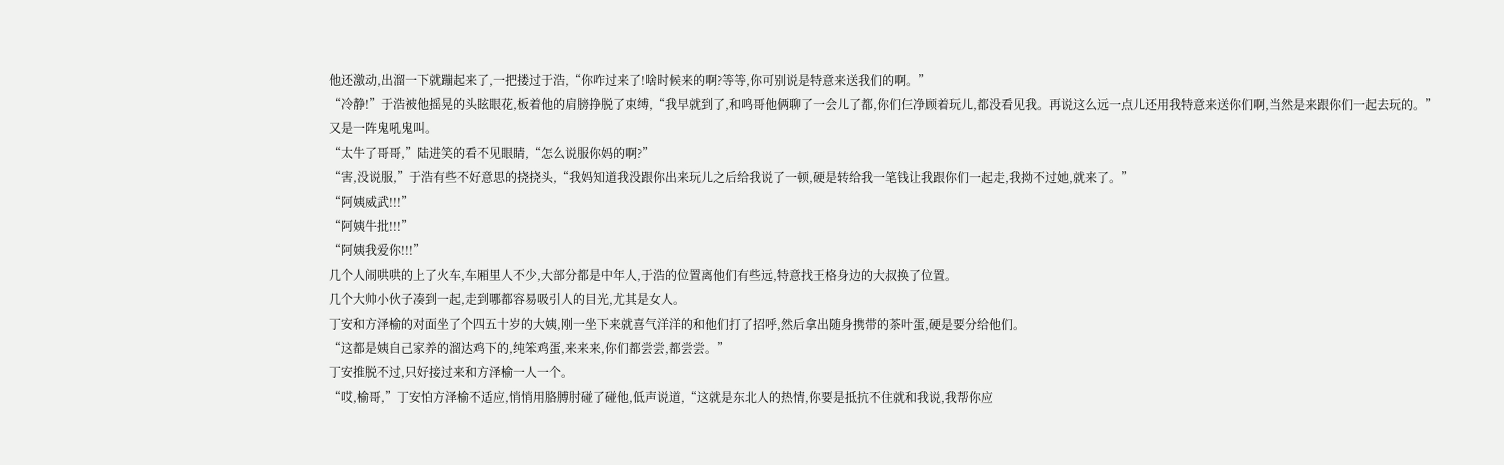他还激动,出溜一下就蹦起来了,一把搂过于浩,“你咋过来了!啥时候来的啊?等等,你可别说是特意来送我们的啊。”
“冷静!”于浩被他摇晃的头眩眼花,板着他的肩膀挣脱了束缚,“我早就到了,和鸣哥他俩聊了一会儿了都,你们仨净顾着玩儿,都没看见我。再说这么远一点儿还用我特意来送你们啊,当然是来跟你们一起去玩的。”
又是一阵鬼吼鬼叫。
“太牛了哥哥,”陆进笑的看不见眼睛,“怎么说服你妈的啊?”
“害,没说服,”于浩有些不好意思的挠挠头,“我妈知道我没跟你出来玩儿之后给我说了一顿,硬是转给我一笔钱让我跟你们一起走,我拗不过她,就来了。”
“阿姨威武!!!”
“阿姨牛批!!!”
“阿姨我爱你!!!”
几个人闹哄哄的上了火车,车厢里人不少,大部分都是中年人,于浩的位置离他们有些远,特意找王格身边的大叔换了位置。
几个大帅小伙子凑到一起,走到哪都容易吸引人的目光,尤其是女人。
丁安和方泽榆的对面坐了个四五十岁的大姨,刚一坐下来就喜气洋洋的和他们打了招呼,然后拿出随身携带的茶叶蛋,硬是要分给他们。
“这都是姨自己家养的溜达鸡下的,纯笨鸡蛋,来来来,你们都尝尝,都尝尝。”
丁安推脱不过,只好接过来和方泽榆一人一个。
“哎,榆哥,”丁安怕方泽榆不适应,悄悄用胳膊肘碰了碰他,低声说道,“这就是东北人的热情,你要是抵抗不住就和我说,我帮你应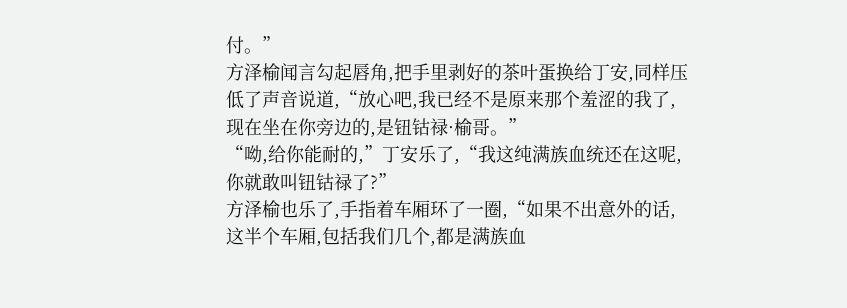付。”
方泽榆闻言勾起唇角,把手里剥好的茶叶蛋换给丁安,同样压低了声音说道,“放心吧,我已经不是原来那个羞涩的我了,现在坐在你旁边的,是钮钴禄·榆哥。”
“呦,给你能耐的,”丁安乐了,“我这纯满族血统还在这呢,你就敢叫钮钴禄了?”
方泽榆也乐了,手指着车厢环了一圈,“如果不出意外的话,这半个车厢,包括我们几个,都是满族血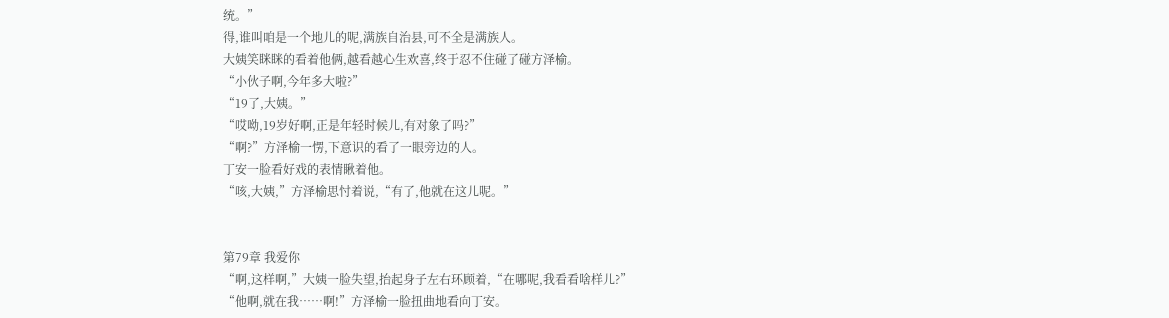统。”
得,谁叫咱是一个地儿的呢,满族自治县,可不全是满族人。
大姨笑眯眯的看着他俩,越看越心生欢喜,终于忍不住碰了碰方泽榆。
“小伙子啊,今年多大啦?”
“19了,大姨。”
“哎呦,19岁好啊,正是年轻时候儿,有对象了吗?”
“啊?”方泽榆一愣,下意识的看了一眼旁边的人。
丁安一脸看好戏的表情瞅着他。
“咳,大姨,”方泽榆思忖着说,“有了,他就在这儿呢。”


第79章 我爱你
“啊,这样啊,”大姨一脸失望,抬起身子左右环顾着,“在哪呢,我看看啥样儿?”
“他啊,就在我……啊!”方泽榆一脸扭曲地看向丁安。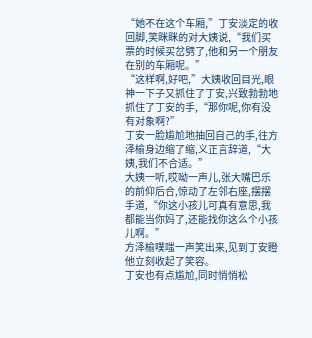“她不在这个车厢,”丁安淡定的收回脚,笑眯眯的对大姨说,“我们买票的时候买岔劈了,他和另一个朋友在别的车厢呢。”
“这样啊,好吧,”大姨收回目光,眼神一下子又抓住了丁安,兴致勃勃地抓住了丁安的手,“那你呢,你有没有对象啊?”
丁安一脸尴尬地抽回自己的手,往方泽榆身边缩了缩,义正言辞道,“大姨,我们不合适。”
大姨一听,哎呦一声儿,张大嘴巴乐的前仰后合,惊动了左邻右座,摆摆手道,“你这小孩儿可真有意思,我都能当你妈了,还能找你这么个小孩儿啊。”
方泽榆噗嗤一声笑出来,见到丁安瞪他立刻收起了笑容。
丁安也有点尴尬,同时悄悄松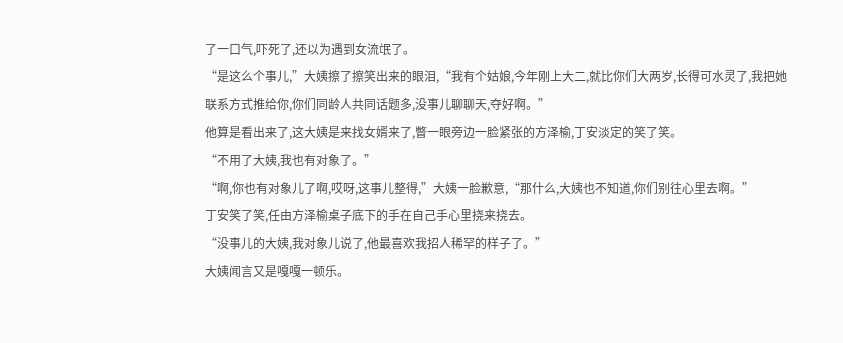了一口气,吓死了,还以为遇到女流氓了。
“是这么个事儿,”大姨擦了擦笑出来的眼泪,“我有个姑娘,今年刚上大二,就比你们大两岁,长得可水灵了,我把她联系方式推给你,你们同龄人共同话题多,没事儿聊聊天,夺好啊。”
他算是看出来了,这大姨是来找女婿来了,瞥一眼旁边一脸紧张的方泽榆,丁安淡定的笑了笑。
“不用了大姨,我也有对象了。”
“啊,你也有对象儿了啊,哎呀,这事儿整得,”大姨一脸歉意,“那什么,大姨也不知道,你们别往心里去啊。”
丁安笑了笑,任由方泽榆桌子底下的手在自己手心里挠来挠去。
“没事儿的大姨,我对象儿说了,他最喜欢我招人稀罕的样子了。”
大姨闻言又是嘎嘎一顿乐。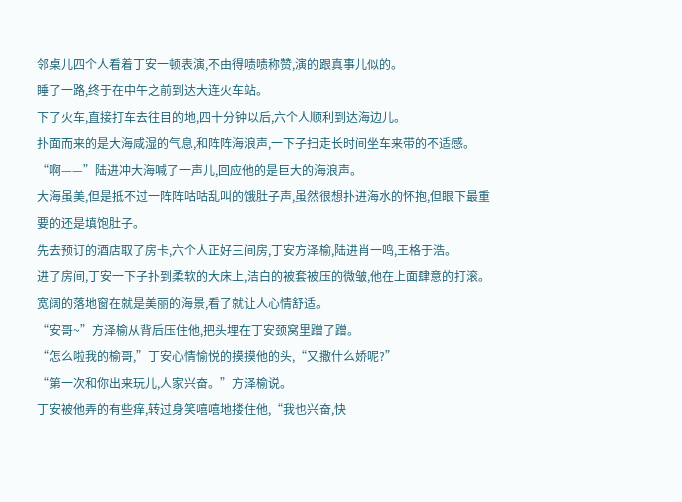邻桌儿四个人看着丁安一顿表演,不由得啧啧称赞,演的跟真事儿似的。
睡了一路,终于在中午之前到达大连火车站。
下了火车,直接打车去往目的地,四十分钟以后,六个人顺利到达海边儿。
扑面而来的是大海咸湿的气息,和阵阵海浪声,一下子扫走长时间坐车来带的不适感。
“啊——”陆进冲大海喊了一声儿,回应他的是巨大的海浪声。
大海虽美,但是抵不过一阵阵咕咕乱叫的饿肚子声,虽然很想扑进海水的怀抱,但眼下最重要的还是填饱肚子。
先去预订的酒店取了房卡,六个人正好三间房,丁安方泽榆,陆进肖一鸣,王格于浩。
进了房间,丁安一下子扑到柔软的大床上,洁白的被套被压的微皱,他在上面肆意的打滚。
宽阔的落地窗在就是美丽的海景,看了就让人心情舒适。
“安哥~”方泽榆从背后压住他,把头埋在丁安颈窝里蹭了蹭。
“怎么啦我的榆哥,”丁安心情愉悦的摸摸他的头,“又撒什么娇呢?”
“第一次和你出来玩儿,人家兴奋。”方泽榆说。
丁安被他弄的有些痒,转过身笑嘻嘻地搂住他,“我也兴奋,快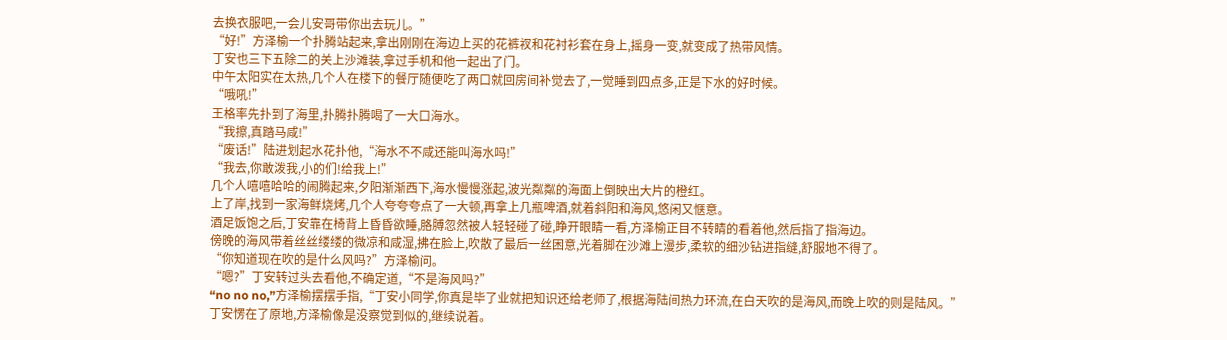去换衣服吧,一会儿安哥带你出去玩儿。”
“好!”方泽榆一个扑腾站起来,拿出刚刚在海边上买的花裤衩和花衬衫套在身上,摇身一变,就变成了热带风情。
丁安也三下五除二的关上沙滩装,拿过手机和他一起出了门。
中午太阳实在太热,几个人在楼下的餐厅随便吃了两口就回房间补觉去了,一觉睡到四点多,正是下水的好时候。
“哦吼!”
王格率先扑到了海里,扑腾扑腾喝了一大口海水。
“我擦,真踏马咸!”
“废话!”陆进划起水花扑他,“海水不不咸还能叫海水吗!”
“我去,你敢泼我,小的们!给我上!”
几个人嘻嘻哈哈的闹腾起来,夕阳渐渐西下,海水慢慢涨起,波光粼粼的海面上倒映出大片的橙红。
上了岸,找到一家海鲜烧烤,几个人夸夸夸点了一大顿,再拿上几瓶啤酒,就着斜阳和海风,悠闲又惬意。
酒足饭饱之后,丁安靠在椅背上昏昏欲睡,胳膊忽然被人轻轻碰了碰,睁开眼睛一看,方泽榆正目不转睛的看着他,然后指了指海边。
傍晚的海风带着丝丝缕缕的微凉和咸湿,拂在脸上,吹散了最后一丝困意,光着脚在沙滩上漫步,柔软的细沙钻进指缝,舒服地不得了。
“你知道现在吹的是什么风吗?”方泽榆问。
“嗯?”丁安转过头去看他,不确定道,“不是海风吗?”
“no no no,”方泽榆摆摆手指,“丁安小同学,你真是毕了业就把知识还给老师了,根据海陆间热力环流,在白天吹的是海风,而晚上吹的则是陆风。”
丁安愣在了原地,方泽榆像是没察觉到似的,继续说着。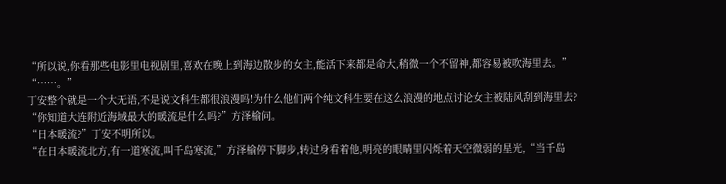“所以说,你看那些电影里电视剧里,喜欢在晚上到海边散步的女主,能活下来都是命大,稍微一个不留神,都容易被吹海里去。”
“……。”
丁安整个就是一个大无语,不是说文科生都很浪漫吗!为什么他们两个纯文科生要在这么浪漫的地点讨论女主被陆风刮到海里去?
“你知道大连附近海域最大的暖流是什么吗?”方泽榆问。
“日本暖流?”丁安不明所以。
“在日本暖流北方,有一道寒流,叫千岛寒流,”方泽榆停下脚步,转过身看着他,明亮的眼睛里闪烁着天空微弱的星光,“当千岛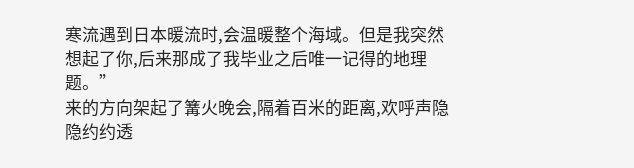寒流遇到日本暖流时,会温暖整个海域。但是我突然想起了你,后来那成了我毕业之后唯一记得的地理题。”
来的方向架起了篝火晚会,隔着百米的距离,欢呼声隐隐约约透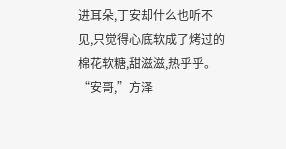进耳朵,丁安却什么也听不见,只觉得心底软成了烤过的棉花软糖,甜滋滋,热乎乎。
“安哥,”方泽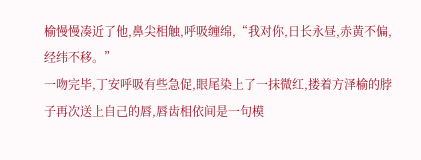榆慢慢凑近了他,鼻尖相触,呼吸缠绵,“我对你,日长永昼,赤黄不偏,经纬不移。”
一吻完毕,丁安呼吸有些急促,眼尾染上了一抹微红,搂着方泽榆的脖子再次送上自己的唇,唇齿相依间是一句模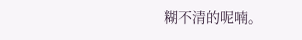糊不清的呢喃。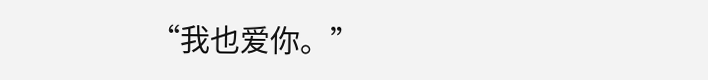“我也爱你。”